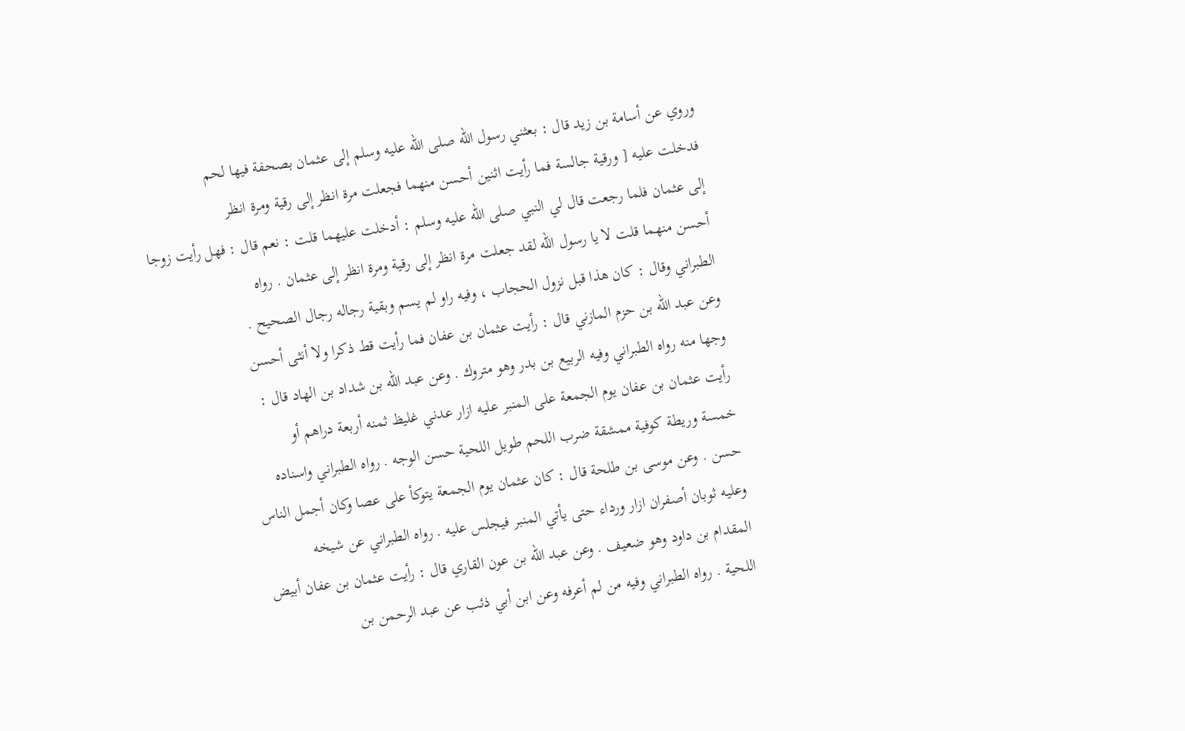وروي عن أسامة بن زيد قال : بعثني رسول الله صلى الله عليه وسلم إلى عثمان بصحفة فيها لحم
فدخلت عليه [ ورقية جالسة فما رأيت اثنين أحسن منهما فجعلت مرة انظر إلى رقية ومرة انظر
إلى عثمان فلما رجعت قال لي النبي صلى الله عليه وسلم : أدخلت عليهما قلت : نعم قال : فهل رأيت زوجا
أحسن منهما قلت لا يا رسول الله لقد جعلت مرة انظر إلى رقية ومرة انظر إلى عثمان . رواه
الطبراني وقال : كان هذا قبل نزول الحجاب ، وفيه راو لم يسم وبقية رجاله رجال الصحيح .
وعن عبد الله بن حزم المازني قال : رأيت عثمان بن عفان فما رأيت قط ذكرا ولا أنثى أحسن
وجها منه رواه الطبراني وفيه الربيع بن بدر وهو متروك . وعن عبد الله بن شداد بن الهاد قال :
رأيت عثمان بن عفان يوم الجمعة على المنبر عليه ازار عدني غليظ ثمنه أربعة دراهم أو
خمسة وريطة كوفية ممشقة ضرب اللحم طويل اللحية حسن الوجه . رواه الطبراني واسناده
حسن . وعن موسى بن طلحة قال : كان عثمان يوم الجمعة يتوكأ على عصا وكان أجمل الناس
وعليه ثوبان أصفران ازار ورداء حتى يأتي المنبر فيجلس عليه . رواه الطبراني عن شيخه
المقدام بن داود وهو ضعيف . وعن عبد الله بن عون القاري قال : رأيت عثمان بن عفان أبيض
اللحية . رواه الطبراني وفيه من لم أعرفه وعن ابن أبي ذئب عن عبد الرحمن بن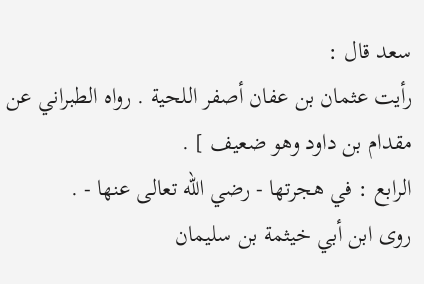سعد قال :
رأيت عثمان بن عفان أصفر اللحية . رواه الطبراني عن مقدام بن داود وهو ضعيف ] .
الرابع : في هجرتها - رضي الله تعالى عنها - .
روى ابن أبي خيثمة بن سليمان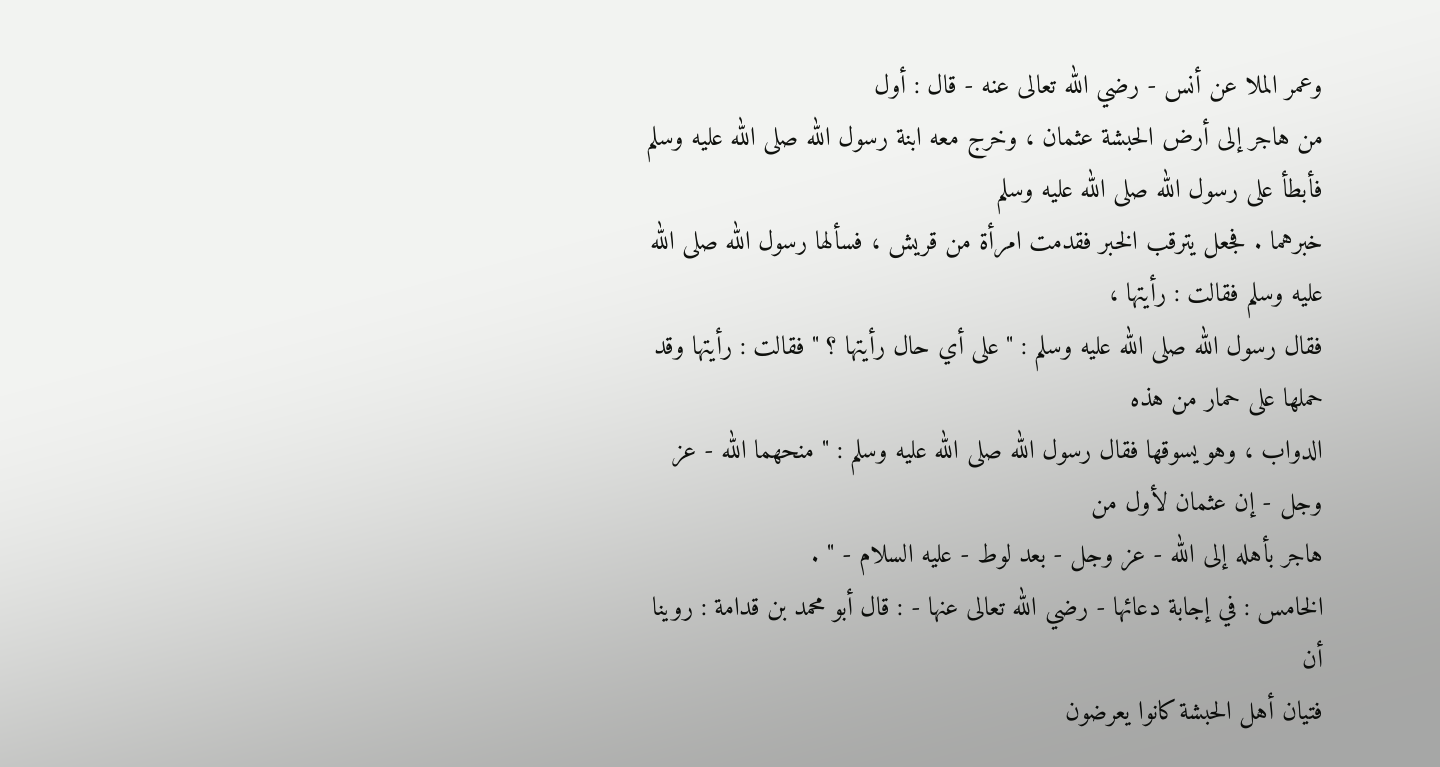وعمر الملا عن أنس - رضي الله تعالى عنه - قال : أول
من هاجر إلى أرض الحبشة عثمان ، وخرج معه ابنة رسول الله صلى الله عليه وسلم فأبطأ على رسول الله صلى الله عليه وسلم
خبرهما . فجعل يترقب الخبر فقدمت امرأة من قريش ، فسألها رسول الله صلى الله عليه وسلم فقالت : رأيتها ،
فقال رسول الله صلى الله عليه وسلم : " على أي حال رأيتها ؟ " فقالت : رأيتها وقد حملها على حمار من هذه
الدواب ، وهو يسوقها فقال رسول الله صلى الله عليه وسلم : " منحهما الله - عز وجل - إن عثمان لأول من
هاجر بأهله إلى الله - عز وجل - بعد لوط - عليه السلام - " .
الخامس : في إجابة دعائها - رضي الله تعالى عنها - : قال أبو محمد بن قدامة : روينا أن
فتيان أهل الحبشة كانوا يعرضون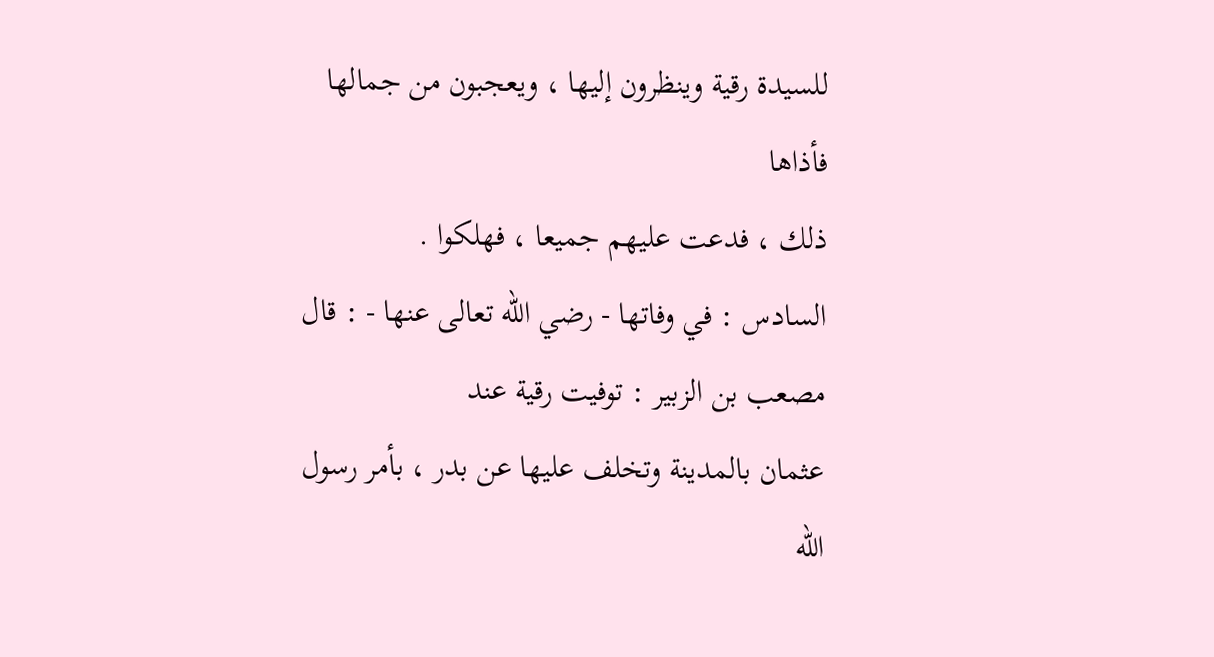للسيدة رقية وينظرون إليها ، ويعجبون من جمالها فأذاها
ذلك ، فدعت عليهم جميعا ، فهلكوا .
السادس : في وفاتها - رضي الله تعالى عنها - : قال مصعب بن الزبير : توفيت رقية عند
عثمان بالمدينة وتخلف عليها عن بدر ، بأمر رسول الله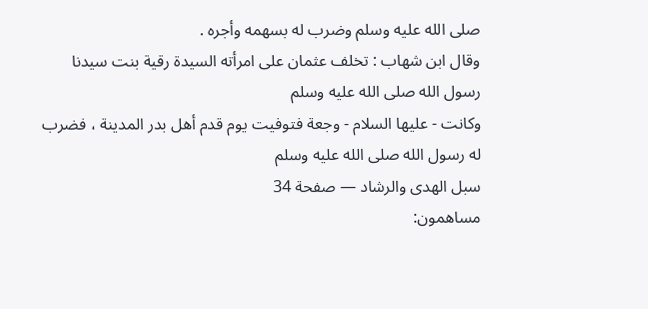صلى الله عليه وسلم وضرب له بسهمه وأجره .
وقال ابن شهاب : تخلف عثمان على امرأته السيدة رقية بنت سيدنا رسول الله صلى الله عليه وسلم
وكانت - عليها السلام - وجعة فتوفيت يوم قدم أهل بدر المدينة ، فضرب له رسول الله صلى الله عليه وسلم
سبل الهدى والرشاد — صفحة 34
مساهمون: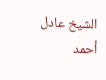الشيخ عادل أحمد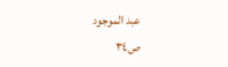عبد الموجود
ص٣٤